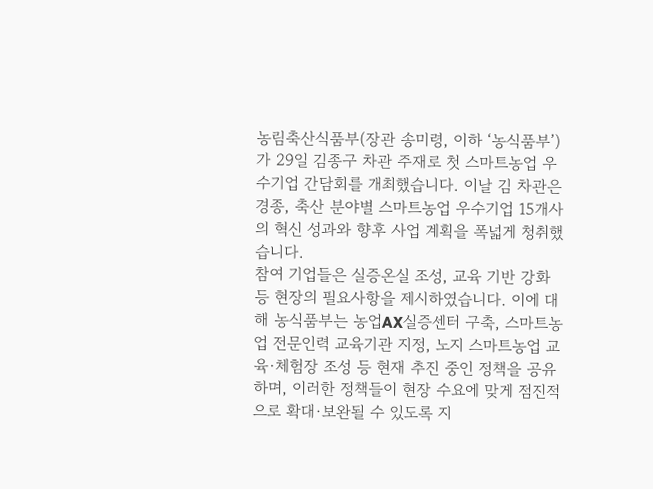농림축산식품부(장관 송미령, 이하 ‘농식품부’)가 29일 김종구 차관 주재로 첫 스마트농업 우수기업 간담회를 개최했습니다. 이날 김 차관은 경종, 축산 분야별 스마트농업 우수기업 15개사의 혁신 성과와 향후 사업 계획을 폭넓게 청취했습니다.
참여 기업들은 실증온실 조성, 교육 기반 강화 등 현장의 필요사항을 제시하였습니다. 이에 대해 농식품부는 농업AX실증센터 구축, 스마트농업 전문인력 교육기관 지정, 노지 스마트농업 교육·체험장 조성 등 현재 추진 중인 정책을 공유하며, 이러한 정책들이 현장 수요에 맞게 점진적으로 확대·보완될 수 있도록 지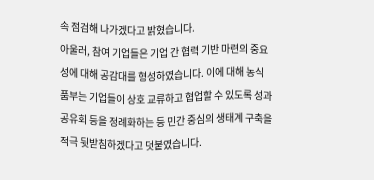속 점검해 나가겠다고 밝혔습니다.
아울러, 참여 기업들은 기업 간 협력 기반 마련의 중요성에 대해 공감대를 형성하였습니다. 이에 대해 농식품부는 기업들이 상호 교류하고 협업할 수 있도록 성과공유회 등을 정례화하는 등 민간 중심의 생태계 구축을 적극 뒷받침하겠다고 덧붙였습니다.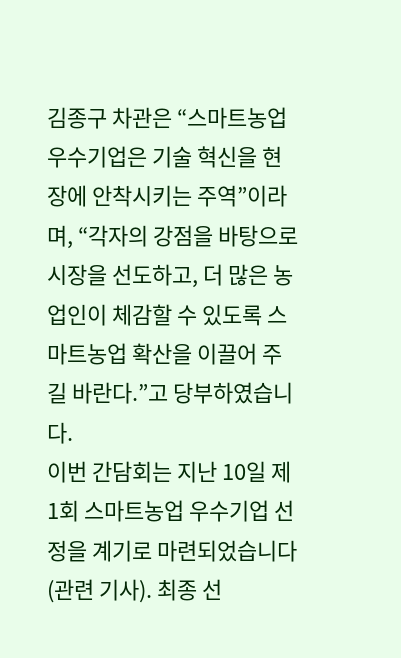김종구 차관은 “스마트농업 우수기업은 기술 혁신을 현장에 안착시키는 주역”이라며, “각자의 강점을 바탕으로 시장을 선도하고, 더 많은 농업인이 체감할 수 있도록 스마트농업 확산을 이끌어 주길 바란다.”고 당부하였습니다.
이번 간담회는 지난 10일 제1회 스마트농업 우수기업 선정을 계기로 마련되었습니다(관련 기사). 최종 선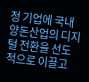정 기업에 국내 양돈산업의 디지털 전환을 선도적으로 이끌고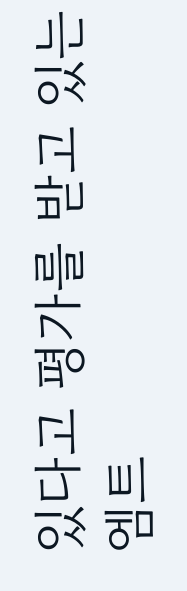있다고 평가를 받고 있는 엠트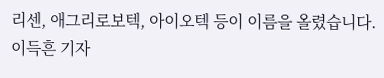리센, 애그리로보텍, 아이오텍 등이 이름을 올렸습니다.
이득흔 기자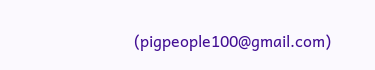(pigpeople100@gmail.com)